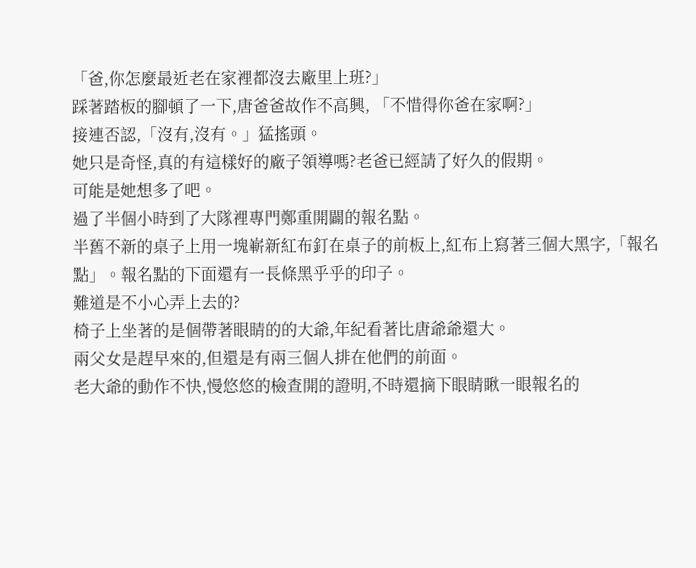「爸,你怎麼最近老在家裡都沒去廠里上班?」
踩著踏板的腳頓了一下,唐爸爸故作不高興, 「不惜得你爸在家啊?」
接連否認,「沒有,沒有。」猛搖頭。
她只是奇怪,真的有這樣好的廠子領導嗎?老爸已經請了好久的假期。
可能是她想多了吧。
過了半個小時到了大隊裡專門鄭重開闢的報名點。
半舊不新的桌子上用一塊嶄新紅布釘在桌子的前板上,紅布上寫著三個大黑字,「報名點」。報名點的下面還有一長條黑乎乎的印子。
難道是不小心弄上去的?
椅子上坐著的是個帶著眼睛的的大爺,年紀看著比唐爺爺還大。
兩父女是趕早來的,但還是有兩三個人排在他們的前面。
老大爺的動作不快,慢悠悠的檢查開的證明,不時還摘下眼睛瞅一眼報名的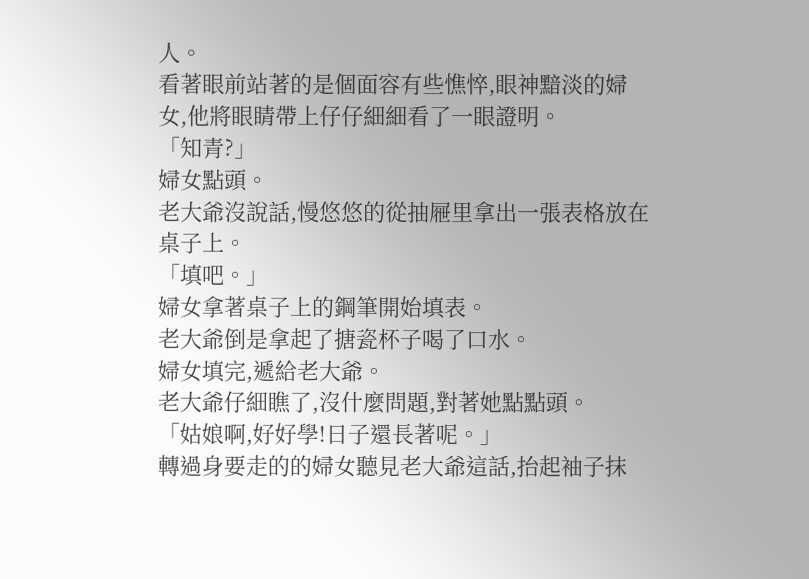人。
看著眼前站著的是個面容有些憔悴,眼神黯淡的婦女,他將眼睛帶上仔仔細細看了一眼證明。
「知青?」
婦女點頭。
老大爺沒說話,慢悠悠的從抽屜里拿出一張表格放在桌子上。
「填吧。」
婦女拿著桌子上的鋼筆開始填表。
老大爺倒是拿起了搪瓷杯子喝了口水。
婦女填完,遞給老大爺。
老大爺仔細瞧了,沒什麼問題,對著她點點頭。
「姑娘啊,好好學!日子還長著呢。」
轉過身要走的的婦女聽見老大爺這話,抬起袖子抹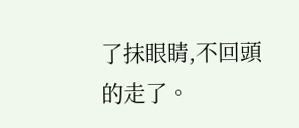了抹眼睛,不回頭的走了。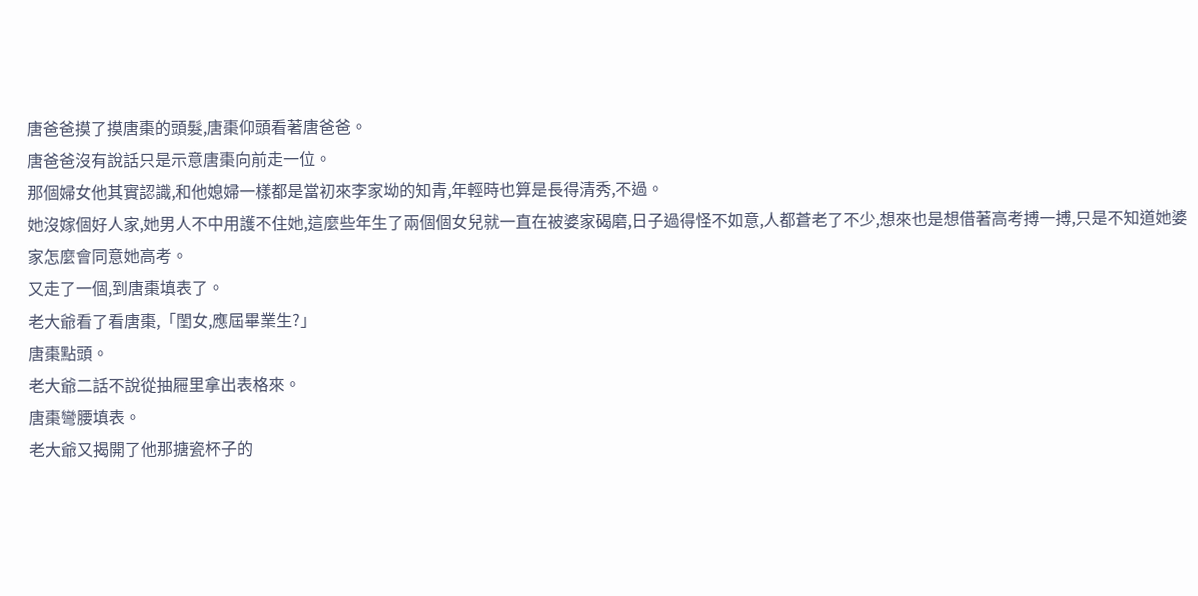唐爸爸摸了摸唐棗的頭髮,唐棗仰頭看著唐爸爸。
唐爸爸沒有說話只是示意唐棗向前走一位。
那個婦女他其實認識,和他媳婦一樣都是當初來李家坳的知青,年輕時也算是長得清秀,不過。
她沒嫁個好人家,她男人不中用護不住她,這麼些年生了兩個個女兒就一直在被婆家碣磨,日子過得怪不如意,人都蒼老了不少,想來也是想借著高考搏一搏,只是不知道她婆家怎麼會同意她高考。
又走了一個,到唐棗填表了。
老大爺看了看唐棗,「閨女,應屆畢業生?」
唐棗點頭。
老大爺二話不說從抽屜里拿出表格來。
唐棗彎腰填表。
老大爺又揭開了他那搪瓷杯子的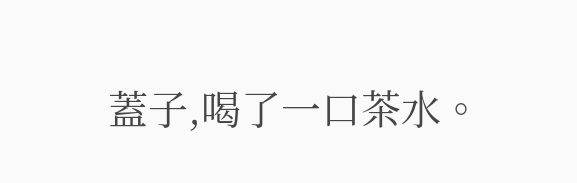蓋子,喝了一口茶水。